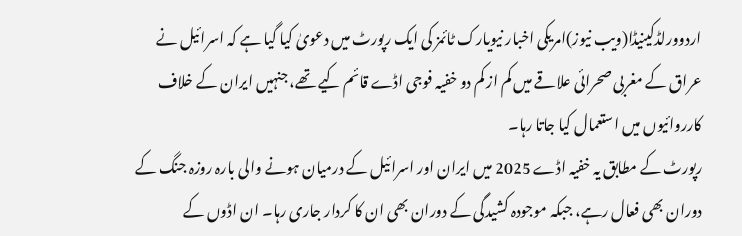اردوورلڈکینیڈا(ویب نیوز)امریکی اخبار نیویارک ٹائمز کی ایک رپورٹ میں دعویٰ کیا گیا ہے کہ اسرائیل نے عراق کے مغربی صحرائی علاقے میں کم از کم دو خفیہ فوجی اڈے قائم کیے تھے، جنہیں ایران کے خلاف کارروائیوں میں استعمال کیا جاتا رہا۔
رپورٹ کے مطابق یہ خفیہ اڈے 2025 میں ایران اور اسرائیل کے درمیان ہونے والی بارہ روزہ جنگ کے دوران بھی فعال رہے، جبکہ موجودہ کشیدگی کے دوران بھی ان کا کردار جاری رہا۔ ان اڈوں کے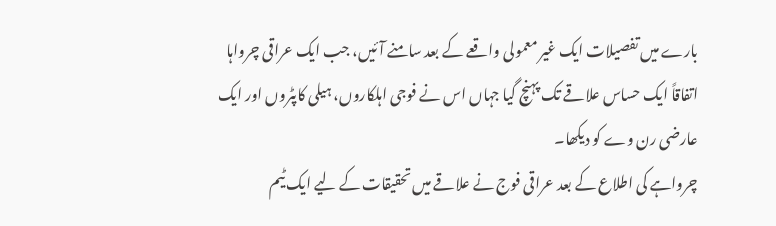بارے میں تفصیلات ایک غیر معمولی واقعے کے بعد سامنے آئیں، جب ایک عراقی چرواہا اتفاقاً ایک حساس علاقے تک پہنچ گیا جہاں اس نے فوجی اہلکاروں، ہیلی کاپٹروں اور ایک عارضی رن وے کو دیکھا۔
چرواہے کی اطلاع کے بعد عراقی فوج نے علاقے میں تحقیقات کے لیے ایک ٹیم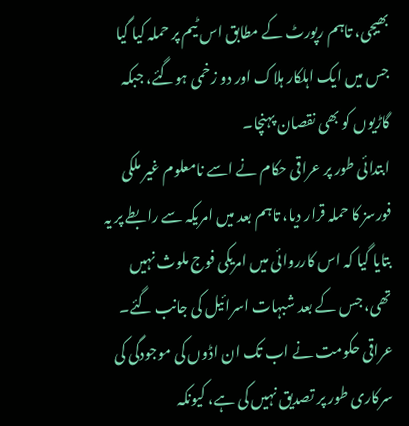بھیجی، تاہم رپورٹ کے مطابق اس ٹیم پر حملہ کیا گیا جس میں ایک اہلکار ہلاک اور دو زخمی ہوگئے، جبکہ گاڑیوں کو بھی نقصان پہنچا۔
ابتدائی طور پر عراقی حکام نے اسے نامعلوم غیر ملکی فورسز کا حملہ قرار دیا، تاہم بعد میں امریکہ سے رابطے پر یہ بتایا گیا کہ اس کارروائی میں امریکی فوج ملوث نہیں تھی، جس کے بعد شبہات اسرائیل کی جانب گئے۔
عراقی حکومت نے اب تک ان اڈوں کی موجودگی کی سرکاری طور پر تصدیق نہیں کی ہے، کیونکہ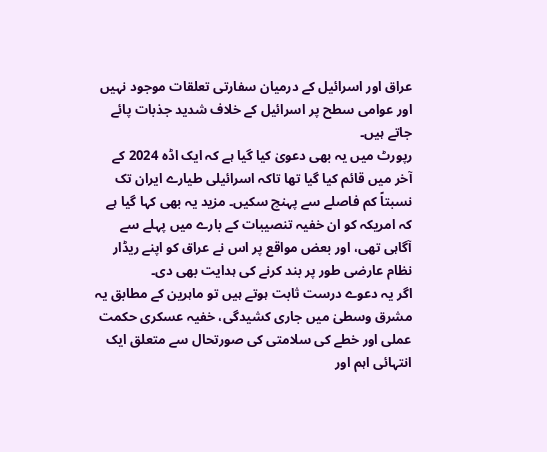عراق اور اسرائیل کے درمیان سفارتی تعلقات موجود نہیں اور عوامی سطح پر اسرائیل کے خلاف شدید جذبات پائے جاتے ہیں۔
رپورٹ میں یہ بھی دعویٰ کیا گیا ہے کہ ایک اڈہ 2024 کے آخر میں قائم کیا گیا تھا تاکہ اسرائیلی طیارے ایران تک نسبتاً کم فاصلے سے پہنچ سکیں۔ مزید یہ بھی کہا گیا ہے کہ امریکہ کو ان خفیہ تنصیبات کے بارے میں پہلے سے آگاہی تھی، اور بعض مواقع پر اس نے عراق کو اپنے ریڈار نظام عارضی طور پر بند کرنے کی ہدایت بھی دی۔
اگر یہ دعوے درست ثابت ہوتے ہیں تو ماہرین کے مطابق یہ مشرق وسطیٰ میں جاری کشیدگی، خفیہ عسکری حکمت عملی اور خطے کی سلامتی کی صورتحال سے متعلق ایک انتہائی اہم اور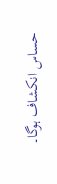حساس انکشاف ہوگا۔